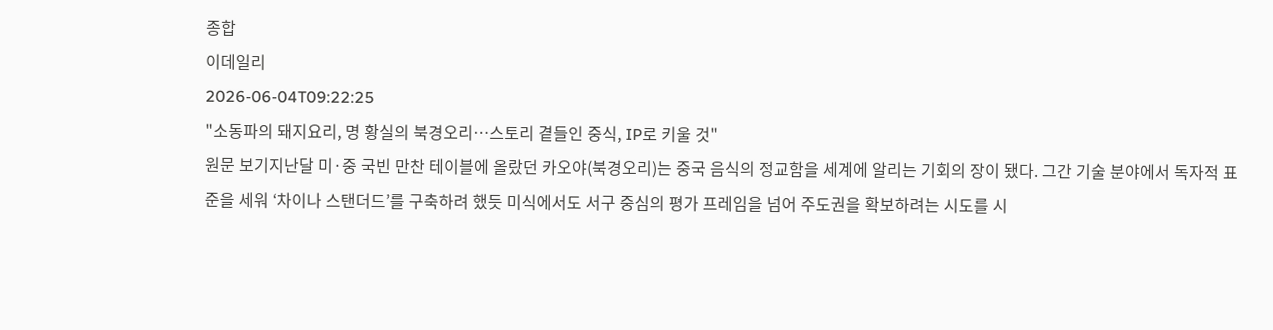종합
이데일리
2026-06-04T09:22:25
"소동파의 돼지요리, 명 황실의 북경오리…스토리 곁들인 중식, IP로 키울 것"
원문 보기지난달 미·중 국빈 만찬 테이블에 올랐던 카오야(북경오리)는 중국 음식의 정교함을 세계에 알리는 기회의 장이 됐다. 그간 기술 분야에서 독자적 표준을 세워 ‘차이나 스탠더드’를 구축하려 했듯 미식에서도 서구 중심의 평가 프레임을 넘어 주도권을 확보하려는 시도를 시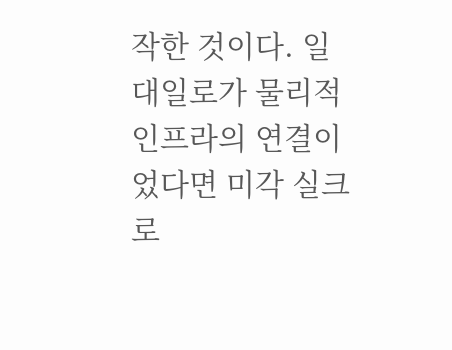작한 것이다. 일대일로가 물리적 인프라의 연결이었다면 미각 실크로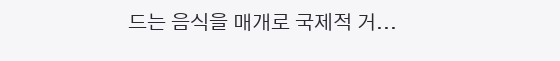드는 음식을 매개로 국제적 거...